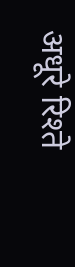अधूरे रिश्ते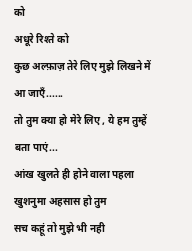को
अधूरे रिश्ते को
कुछ अल्फ़ाज़ तेरे लिए मुझे लिखने में आ जाएँ......
तो तुम क्या हो मेरे लिए , ये हम तुम्हें बता पाएं...
आंख खुलते ही होने वाला पहला खुशनुमा अहसास हो तुम
सच कहूं तो मुझे भी नही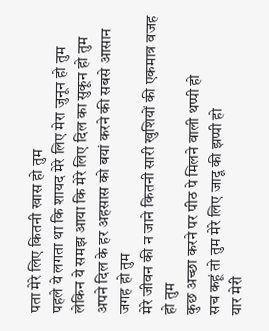पता मेरे लिए कितनी खास हो तुम
पहले ये लगता था कि शायद मेरे लिए मेरा जुनून हो तुम
लेकिन ये समझ आया कि मेरे लिए दिल का सुकून हो तुम
अपने दिल के हर अहसास को बयां करने की सबसे आसान जगह हो तुम
मेरे जीवन की न जाने कितनी सारी खुशियों की एकमात्र वजह हो तुम
कुछ अच्छा करने पर पीठ पे मिलने वाली थप्पी हो
सच कहूं तो तुम मेरे लिए जादू की झप्पी हो
यार मेरी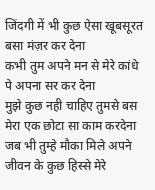जिंदगी में भी कुछ ऐसा खूबसूरत बसा मंज़र कर देना
कभी तुम अपने मन से मेरे कांधे पे अपना सर कर देना
मुझे कुछ नही चाहिए तुमसे बस मेरा एक छोटा सा काम करदेना
जब भी तुम्हे मौका मिले अपने जीवन के कुछ हिस्से मेरे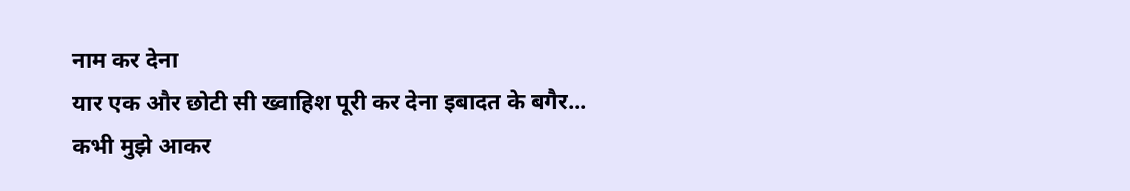नाम कर देना
यार एक और छोटी सी ख्वाहिश पूरी कर देना इबादत के बगैर...
कभी मुझे आकर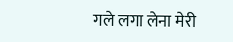गले लगा लेना मेरी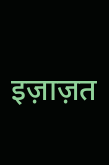इज़ाज़त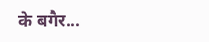के बगैर...